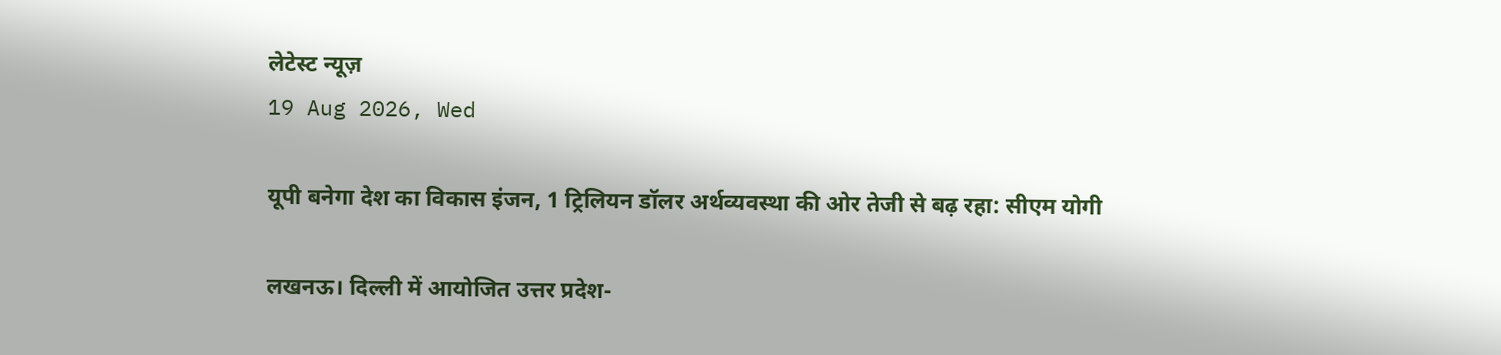लेटेस्ट न्यूज़
19 Aug 2026, Wed

यूपी बनेगा देश का विकास इंजन, 1 ट्रिलियन डॉलर अर्थव्यवस्था की ओर तेजी से बढ़ रहा: सीएम योगी

लखनऊ। दिल्ली में आयोजित उत्तर प्रदेश-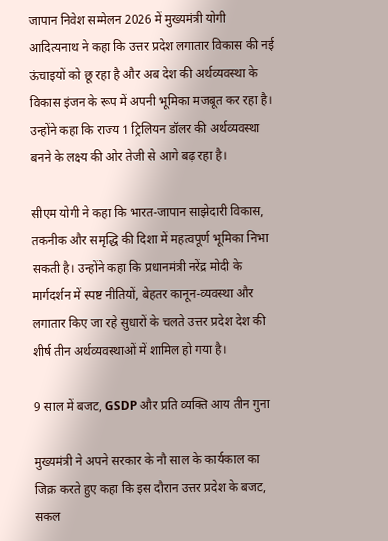जापान निवेश सम्मेलन 2026 में मुख्यमंत्री योगी आदित्यनाथ ने कहा कि उत्तर प्रदेश लगातार विकास की नई ऊंचाइयों को छू रहा है और अब देश की अर्थव्यवस्था के विकास इंजन के रूप में अपनी भूमिका मजबूत कर रहा है। उन्होंने कहा कि राज्य 1 ट्रिलियन डॉलर की अर्थव्यवस्था बनने के लक्ष्य की ओर तेजी से आगे बढ़ रहा है।

सीएम योगी ने कहा कि भारत-जापान साझेदारी विकास, तकनीक और समृद्धि की दिशा में महत्वपूर्ण भूमिका निभा सकती है। उन्होंने कहा कि प्रधानमंत्री नरेंद्र मोदी के मार्गदर्शन में स्पष्ट नीतियों, बेहतर कानून-व्यवस्था और लगातार किए जा रहे सुधारों के चलते उत्तर प्रदेश देश की शीर्ष तीन अर्थव्यवस्थाओं में शामिल हो गया है।

9 साल में बजट, GSDP और प्रति व्यक्ति आय तीन गुना

मुख्यमंत्री ने अपने सरकार के नौ साल के कार्यकाल का जिक्र करते हुए कहा कि इस दौरान उत्तर प्रदेश के बजट, सकल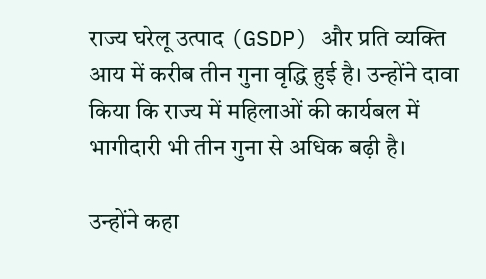राज्य घरेलू उत्पाद (GSDP) और प्रति व्यक्ति आय में करीब तीन गुना वृद्धि हुई है। उन्होंने दावा किया कि राज्य में महिलाओं की कार्यबल में भागीदारी भी तीन गुना से अधिक बढ़ी है।

उन्होंने कहा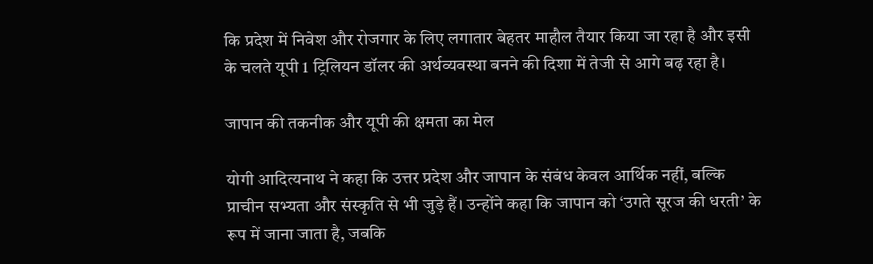कि प्रदेश में निवेश और रोजगार के लिए लगातार बेहतर माहौल तैयार किया जा रहा है और इसी के चलते यूपी 1 ट्रिलियन डॉलर की अर्थव्यवस्था बनने की दिशा में तेजी से आगे बढ़ रहा है।

जापान की तकनीक और यूपी की क्षमता का मेल

योगी आदित्यनाथ ने कहा कि उत्तर प्रदेश और जापान के संबंध केवल आर्थिक नहीं, बल्कि प्राचीन सभ्यता और संस्कृति से भी जुड़े हैं। उन्होंने कहा कि जापान को ‘उगते सूरज की धरती’ के रूप में जाना जाता है, जबकि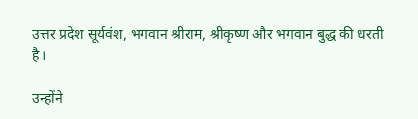उत्तर प्रदेश सूर्यवंश, भगवान श्रीराम, श्रीकृष्ण और भगवान बुद्ध की धरती है।

उन्होंने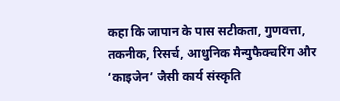कहा कि जापान के पास सटीकता, गुणवत्ता, तकनीक, रिसर्च, आधुनिक मैन्युफैक्चरिंग और ‘काइजेन’ जैसी कार्य संस्कृति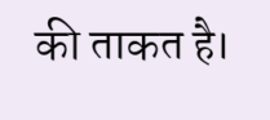की ताकत है।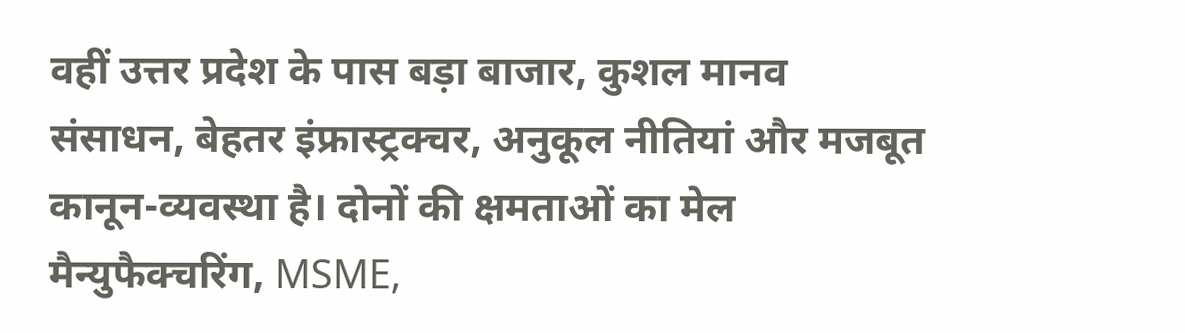वहीं उत्तर प्रदेश के पास बड़ा बाजार, कुशल मानव संसाधन, बेहतर इंफ्रास्ट्रक्चर, अनुकूल नीतियां और मजबूत कानून-व्यवस्था है। दोनों की क्षमताओं का मेल मैन्युफैक्चरिंग, MSME,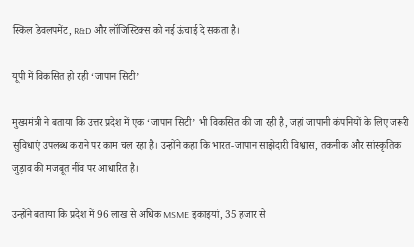स्किल डेवलपमेंट, R&D और लॉजिस्टिक्स को नई ऊंचाई दे सकता है।

यूपी में विकसित हो रही ‘जापान सिटी’

मुख्यमंत्री ने बताया कि उत्तर प्रदेश में एक ‘जापान सिटी’ भी विकसित की जा रही है, जहां जापानी कंपनियों के लिए जरूरी सुविधाएं उपलब्ध कराने पर काम चल रहा है। उन्होंने कहा कि भारत-जापान साझेदारी विश्वास, तकनीक और सांस्कृतिक जुड़ाव की मजबूत नींव पर आधारित है।

उन्होंने बताया कि प्रदेश में 96 लाख से अधिक MSME इकाइयां, 35 हजार से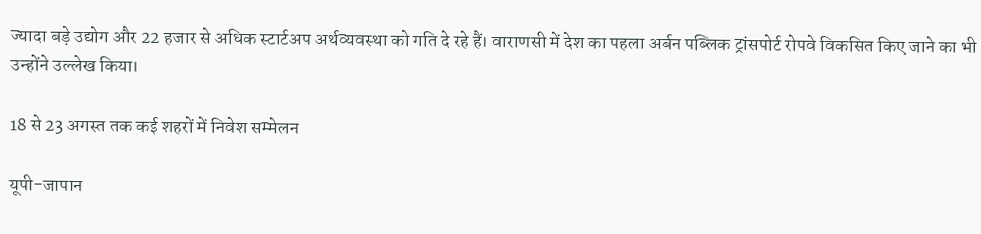ज्यादा बड़े उद्योग और 22 हजार से अधिक स्टार्टअप अर्थव्यवस्था को गति दे रहे हैं। वाराणसी में देश का पहला अर्बन पब्लिक ट्रांसपोर्ट रोपवे विकसित किए जाने का भी उन्होंने उल्लेख किया।

18 से 23 अगस्त तक कई शहरों में निवेश सम्मेलन

यूपी-जापान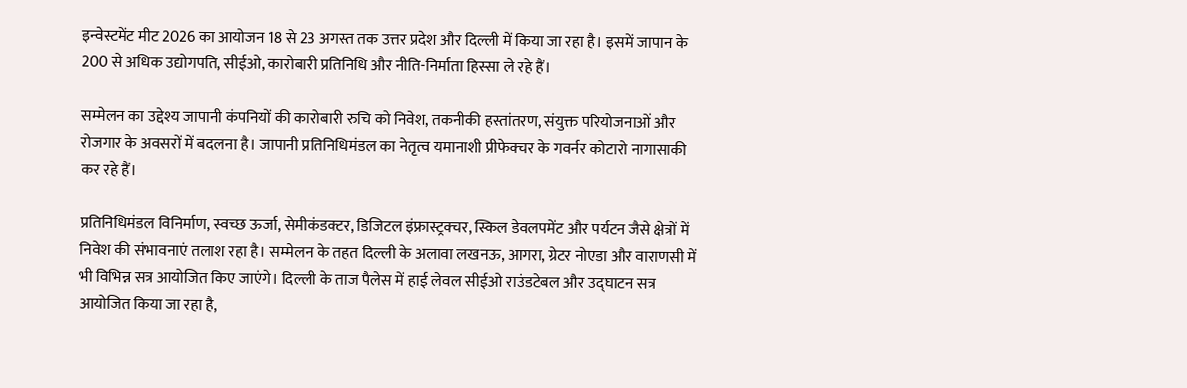इन्वेस्टमेंट मीट 2026 का आयोजन 18 से 23 अगस्त तक उत्तर प्रदेश और दिल्ली में किया जा रहा है। इसमें जापान के 200 से अधिक उद्योगपति, सीईओ, कारोबारी प्रतिनिधि और नीति-निर्माता हिस्सा ले रहे हैं।

सम्मेलन का उद्देश्य जापानी कंपनियों की कारोबारी रुचि को निवेश, तकनीकी हस्तांतरण, संयुक्त परियोजनाओं और रोजगार के अवसरों में बदलना है। जापानी प्रतिनिधिमंडल का नेतृत्व यमानाशी प्रीफेक्चर के गवर्नर कोटारो नागासाकी कर रहे हैं।

प्रतिनिधिमंडल विनिर्माण, स्वच्छ ऊर्जा, सेमीकंडक्टर, डिजिटल इंफ्रास्ट्रक्चर, स्किल डेवलपमेंट और पर्यटन जैसे क्षेत्रों में निवेश की संभावनाएं तलाश रहा है। सम्मेलन के तहत दिल्ली के अलावा लखनऊ, आगरा, ग्रेटर नोएडा और वाराणसी में भी विभिन्न सत्र आयोजित किए जाएंगे। दिल्ली के ताज पैलेस में हाई लेवल सीईओ राउंडटेबल और उद्घाटन सत्र आयोजित किया जा रहा है,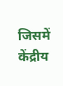जिसमें केंद्रीय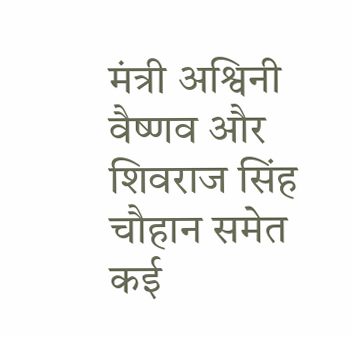मंत्री अश्विनी वैष्णव और शिवराज सिंह चौहान समेत कई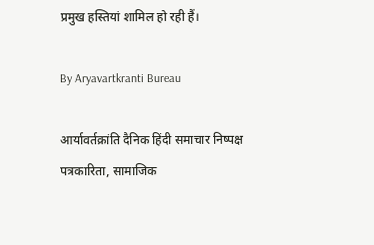प्रमुख हस्तियां शामिल हो रही हैं।

By Aryavartkranti Bureau

आर्यावर्तक्रांति दैनिक हिंदी समाचार निष्पक्ष पत्रकारिता, सामाजिक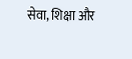सेवा, शिक्षा और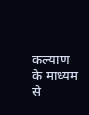कल्याण के माध्यम से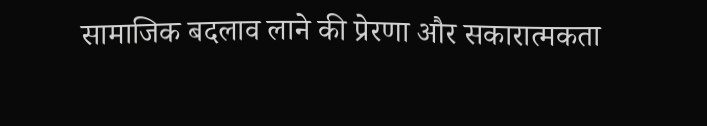सामाजिक बदलाव लाने की प्रेरणा और सकारात्मकता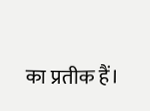का प्रतीक हैं।